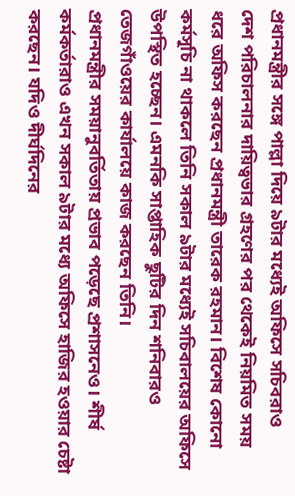প্রধানমন্ত্রীর সঙ্গে পাল্লা দিয়ে ৯টার মধ্যেই অফিসে সচিবরাও
দেশ পরিচালনার দায়িত্বভার গ্রহণের পর থেকেই নিয়মিত সময় ধরে অফিস করছেন প্রধানমন্ত্রী তারেক রহমান। বিশেষ কোনো কর্মসূচি না থাকলে তিনি সকাল ৯টার মধ্যেই সচিবালয়ের অফিসে উপস্থিত হচ্ছেন। এমনকি সাপ্তাহিক ছুটির দিন শনিবারও তেজগাঁওয়ের কার্যালয়ে কাজ করছেন তিনি।
প্রধানমন্ত্রীর সময়ানুবর্তিতায় প্রভাব পড়েছে প্রশাসনেও। শীর্ষ কর্মকর্তারাও এখন সকাল ৯টার মধ্যে অফিসে হাজির হওয়ার চেষ্টা করছেন। যদিও দীর্ঘদিনের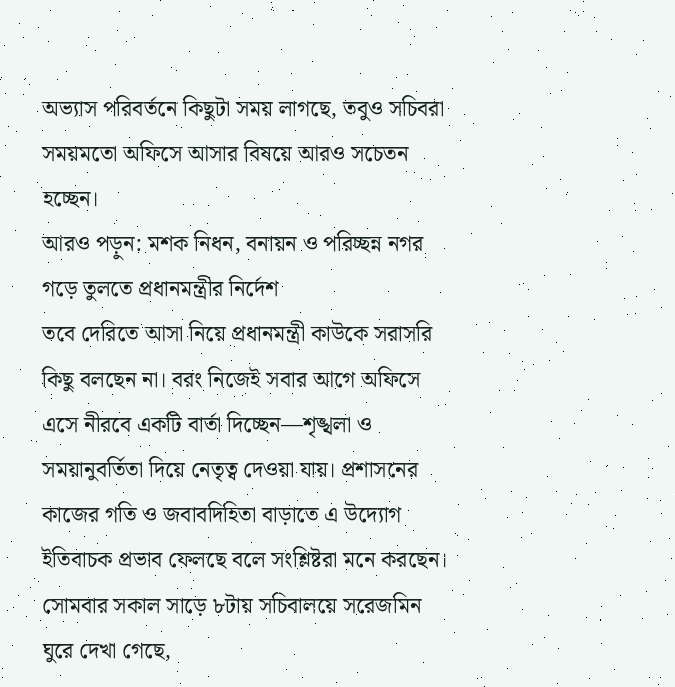অভ্যাস পরিবর্তনে কিছুটা সময় লাগছে, তবুও সচিবরা সময়মতো অফিসে আসার বিষয়ে আরও সচেতন হচ্ছেন।
আরও পড়ুন: মশক নিধন, বনায়ন ও পরিচ্ছন্ন নগর গড়ে তুলতে প্রধানমন্ত্রীর নির্দেশ
তবে দেরিতে আসা নিয়ে প্রধানমন্ত্রী কাউকে সরাসরি কিছু বলছেন না। বরং নিজেই সবার আগে অফিসে এসে নীরবে একটি বার্তা দিচ্ছেন—শৃঙ্খলা ও সময়ানুবর্তিতা দিয়ে নেতৃত্ব দেওয়া যায়। প্রশাসনের কাজের গতি ও জবাবদিহিতা বাড়াতে এ উদ্যোগ ইতিবাচক প্রভাব ফেলছে বলে সংশ্লিষ্টরা মনে করছেন।
সোমবার সকাল সাড়ে ৮টায় সচিবালয়ে সরেজমিন ঘুরে দেখা গেছে,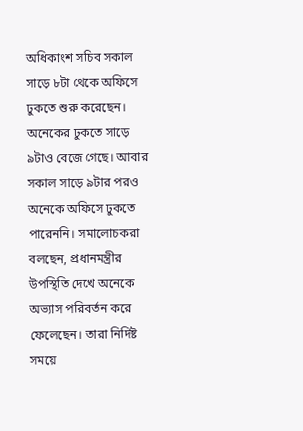অধিকাংশ সচিব সকাল সাড়ে ৮টা থেকে অফিসে ঢুকতে শুরু করেছেন। অনেকের ঢুকতে সাড়ে ৯টাও বেজে গেছে। আবার সকাল সাড়ে ৯টার পরও অনেকে অফিসে ঢুকতে পারেননি। সমালোচকরা বলছেন, প্রধানমন্ত্রীর উপস্থিতি দেখে অনেকে অভ্যাস পরিবর্তন করে ফেলেছেন। তারা নির্দিষ্ট সময়ে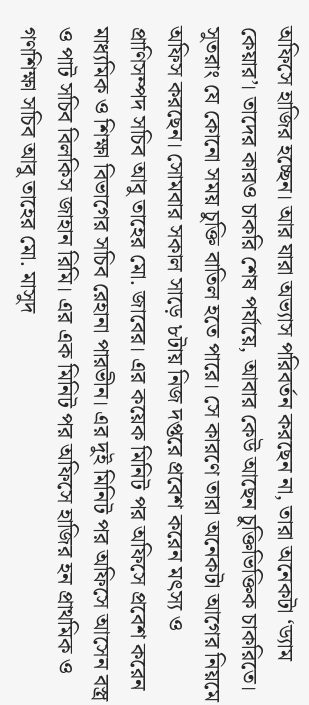অফিসে হাজির হচ্ছেন। আর যারা অভ্যাস পরিবর্তন করছেন না, তারা অনেকটা ‘ড্যাম কেয়ার’। তাদের কারও চাকরি শেষ পর্যায়ে, আবার কেউ আছেন চুক্তিভিক্তিক চাকরিতে। সুতরাং যে কোনো সময় চুক্তি বাতিল হতে পারে। সে কারণে তারা অনেকটা আগের নিয়মে অফিস করছেন। সোমবার সকাল সাড়ে ৮টায় নিজ দপ্তরে প্রবেশ করেন মৎস্য ও প্রাণিসম্পদ সচিব আবু তাহের মো. জাবের। এর কয়েক মিনিট পর অফিসে প্রবেশ করেন মাধ্যমিক ও শিক্ষা বিভাগের সচিব রেহানা পারভীন। এর দুই মিনিট পর অফিসে আসেন বস্ত্র ও পাট সচিব বিলকিস জাহান রিমি। এর এক মিনিট পর অফিসে হাজির হন প্রাথমিক ও গণশিক্ষা সচিব আবু তাহের মো. মাসুদ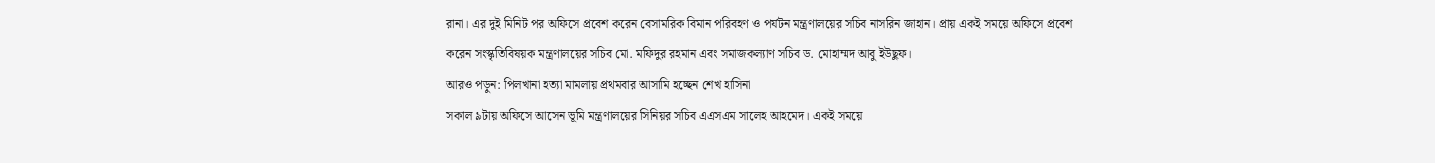রানা। এর দুই মিনিট পর অফিসে প্রবেশ করেন বেসামরিক বিমান পরিবহণ ও পর্যটন মন্ত্রণালয়ের সচিব নাসরিন জাহান। প্রায় একই সময়ে অফিসে প্রবেশ করেন সংস্কৃতিবিষয়ক মন্ত্রণালয়ের সচিব মো. মফিদুর রহমান এবং সমাজকল্যাণ সচিব ড. মোহাম্মদ আবু ইউছুফ।
আরও পড়ুন: পিলখানা হত্যা মামলায় প্রথমবার আসামি হচ্ছেন শেখ হাসিনা
সকাল ৯টায় অফিসে আসেন ভূমি মন্ত্রণালয়ের সিনিয়র সচিব এএসএম সালেহ আহমেদ। একই সময়ে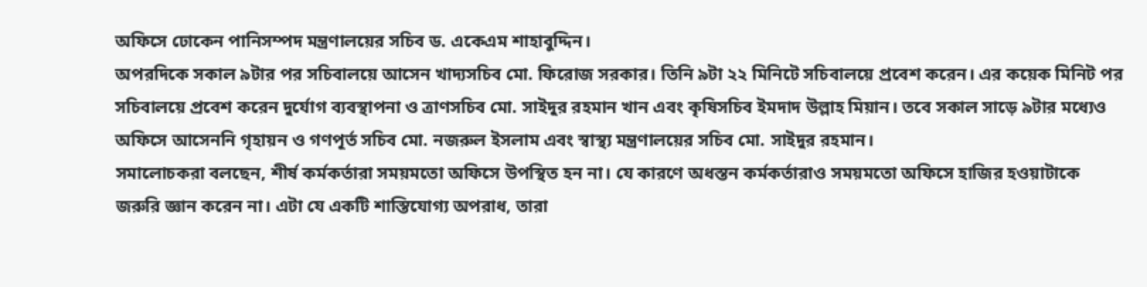অফিসে ঢোকেন পানিসম্পদ মন্ত্রণালয়ের সচিব ড. একেএম শাহাবুদ্দিন।
অপরদিকে সকাল ৯টার পর সচিবালয়ে আসেন খাদ্যসচিব মো. ফিরোজ সরকার। তিনি ৯টা ২২ মিনিটে সচিবালয়ে প্রবেশ করেন। এর কয়েক মিনিট পর সচিবালয়ে প্রবেশ করেন দুর্যোগ ব্যবস্থাপনা ও ত্রাণসচিব মো. সাইদুর রহমান খান এবং কৃষিসচিব ইমদাদ উল্লাহ মিয়ান। তবে সকাল সাড়ে ৯টার মধ্যেও অফিসে আসেননি গৃহায়ন ও গণপূর্ত সচিব মো. নজরুল ইসলাম এবং স্বাস্থ্য মন্ত্রণালয়ের সচিব মো. সাইদুর রহমান।
সমালোচকরা বলছেন, শীর্ষ কর্মকর্তারা সময়মতো অফিসে উপস্থিত হন না। যে কারণে অধস্তন কর্মকর্তারাও সময়মতো অফিসে হাজির হওয়াটাকে জরুরি জ্ঞান করেন না। এটা যে একটি শাস্তিযোগ্য অপরাধ, তারা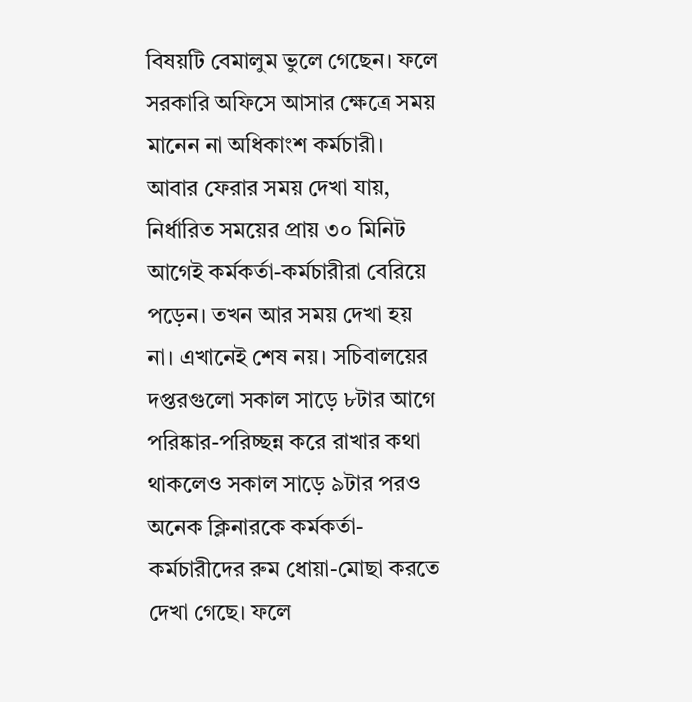বিষয়টি বেমালুম ভুলে গেছেন। ফলে সরকারি অফিসে আসার ক্ষেত্রে সময় মানেন না অধিকাংশ কর্মচারী। আবার ফেরার সময় দেখা যায়, নির্ধারিত সময়ের প্রায় ৩০ মিনিট আগেই কর্মকর্তা-কর্মচারীরা বেরিয়ে পড়েন। তখন আর সময় দেখা হয় না। এখানেই শেষ নয়। সচিবালয়ের দপ্তরগুলো সকাল সাড়ে ৮টার আগে পরিষ্কার-পরিচ্ছন্ন করে রাখার কথা থাকলেও সকাল সাড়ে ৯টার পরও অনেক ক্লিনারকে কর্মকর্তা-কর্মচারীদের রুম ধোয়া-মোছা করতে দেখা গেছে। ফলে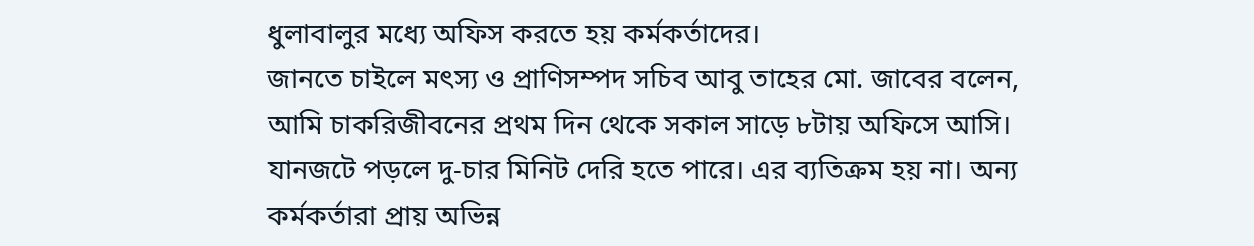ধুলাবালুর মধ্যে অফিস করতে হয় কর্মকর্তাদের।
জানতে চাইলে মৎস্য ও প্রাণিসম্পদ সচিব আবু তাহের মো. জাবের বলেন, আমি চাকরিজীবনের প্রথম দিন থেকে সকাল সাড়ে ৮টায় অফিসে আসি। যানজটে পড়লে দু-চার মিনিট দেরি হতে পারে। এর ব্যতিক্রম হয় না। অন্য কর্মকর্তারা প্রায় অভিন্ন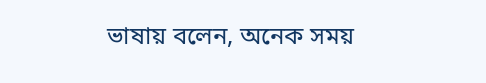ভাষায় বলেন, অনেক সময়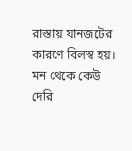রাস্তায় যানজটের কারণে বিলস্ব হয়। মন থেকে কেউ দেরি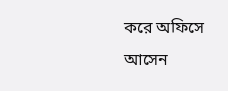করে অফিসে আসেন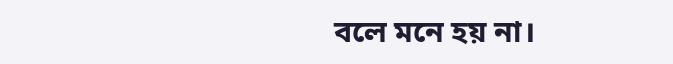বলে মনে হয় না।